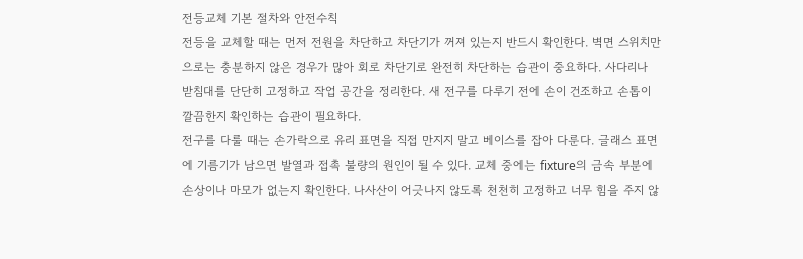전등교체 기본 절차와 안전수칙
전등을 교체할 때는 먼저 전원을 차단하고 차단기가 꺼져 있는지 반드시 확인한다. 벽면 스위치만으로는 충분하지 않은 경우가 많아 회로 차단기로 완전히 차단하는 습관이 중요하다. 사다리나 받침대를 단단히 고정하고 작업 공간을 정리한다. 새 전구를 다루기 전에 손이 건조하고 손톱이 깔끔한지 확인하는 습관이 필요하다.
전구를 다룰 때는 손가락으로 유리 표면을 직접 만지지 말고 베이스를 잡아 다룬다. 글래스 표면에 기름기가 남으면 발열과 접촉 불량의 원인이 될 수 있다. 교체 중에는 fixture의 금속 부분에 손상이나 마모가 없는지 확인한다. 나사산이 어긋나지 않도록 천천히 고정하고 너무 힘을 주지 않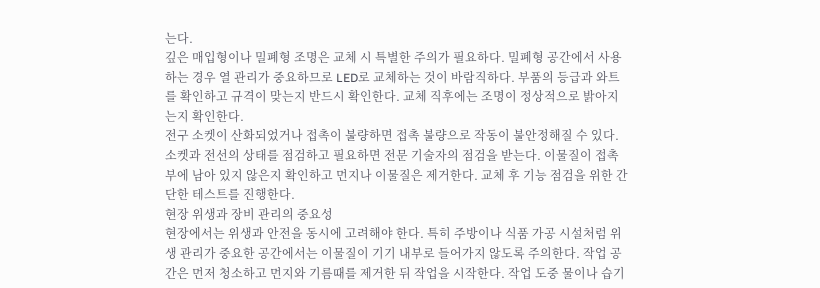는다.
깊은 매입형이나 밀폐형 조명은 교체 시 특별한 주의가 필요하다. 밀폐형 공간에서 사용하는 경우 열 관리가 중요하므로 LED로 교체하는 것이 바람직하다. 부품의 등급과 와트를 확인하고 규격이 맞는지 반드시 확인한다. 교체 직후에는 조명이 정상적으로 밝아지는지 확인한다.
전구 소켓이 산화되었거나 접촉이 불량하면 접촉 불량으로 작동이 불안정해질 수 있다. 소켓과 전선의 상태를 점검하고 필요하면 전문 기술자의 점검을 받는다. 이물질이 접촉부에 남아 있지 않은지 확인하고 먼지나 이물질은 제거한다. 교체 후 기능 점검을 위한 간단한 테스트를 진행한다.
현장 위생과 장비 관리의 중요성
현장에서는 위생과 안전을 동시에 고려해야 한다. 특히 주방이나 식품 가공 시설처럼 위생 관리가 중요한 공간에서는 이물질이 기기 내부로 들어가지 않도록 주의한다. 작업 공간은 먼저 청소하고 먼지와 기름때를 제거한 뒤 작업을 시작한다. 작업 도중 물이나 습기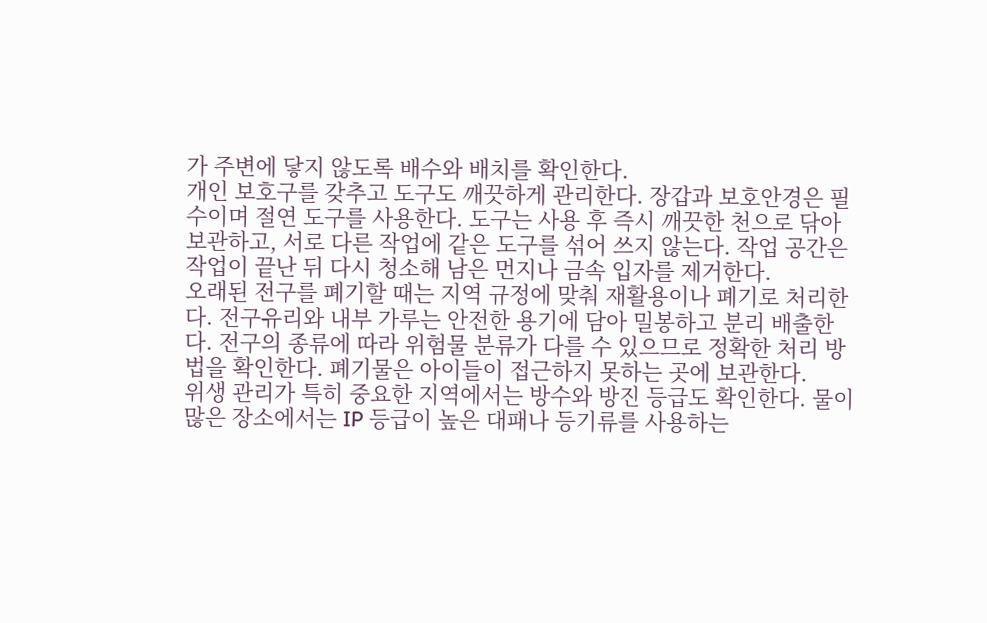가 주변에 닿지 않도록 배수와 배치를 확인한다.
개인 보호구를 갖추고 도구도 깨끗하게 관리한다. 장갑과 보호안경은 필수이며 절연 도구를 사용한다. 도구는 사용 후 즉시 깨끗한 천으로 닦아 보관하고, 서로 다른 작업에 같은 도구를 섞어 쓰지 않는다. 작업 공간은 작업이 끝난 뒤 다시 청소해 남은 먼지나 금속 입자를 제거한다.
오래된 전구를 폐기할 때는 지역 규정에 맞춰 재활용이나 폐기로 처리한다. 전구유리와 내부 가루는 안전한 용기에 담아 밀봉하고 분리 배출한다. 전구의 종류에 따라 위험물 분류가 다를 수 있으므로 정확한 처리 방법을 확인한다. 폐기물은 아이들이 접근하지 못하는 곳에 보관한다.
위생 관리가 특히 중요한 지역에서는 방수와 방진 등급도 확인한다. 물이 많은 장소에서는 IP 등급이 높은 대패나 등기류를 사용하는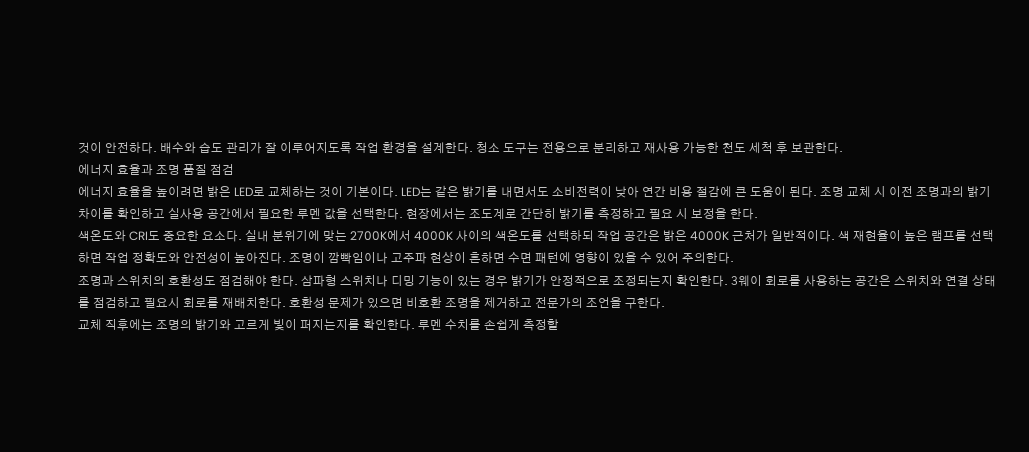것이 안전하다. 배수와 습도 관리가 잘 이루어지도록 작업 환경을 설계한다. 청소 도구는 전용으로 분리하고 재사용 가능한 천도 세척 후 보관한다.
에너지 효율과 조명 품질 점검
에너지 효율을 높이려면 밝은 LED로 교체하는 것이 기본이다. LED는 같은 밝기를 내면서도 소비전력이 낮아 연간 비용 절감에 큰 도움이 된다. 조명 교체 시 이전 조명과의 밝기 차이를 확인하고 실사용 공간에서 필요한 루멘 값을 선택한다. 현장에서는 조도계로 간단히 밝기를 측정하고 필요 시 보정을 한다.
색온도와 CRI도 중요한 요소다. 실내 분위기에 맞는 2700K에서 4000K 사이의 색온도를 선택하되 작업 공간은 밝은 4000K 근처가 일반적이다. 색 재현율이 높은 램프를 선택하면 작업 정확도와 안전성이 높아진다. 조명이 깜빡임이나 고주파 현상이 흔하면 수면 패턴에 영향이 있을 수 있어 주의한다.
조명과 스위치의 호환성도 점검해야 한다. 삼파형 스위치나 디밍 기능이 있는 경우 밝기가 안정적으로 조정되는지 확인한다. 3웨이 회로를 사용하는 공간은 스위치와 연결 상태를 점검하고 필요시 회로를 재배치한다. 호환성 문제가 있으면 비호환 조명을 제거하고 전문가의 조언을 구한다.
교체 직후에는 조명의 밝기와 고르게 빛이 퍼지는지를 확인한다. 루멘 수치를 손쉽게 측정할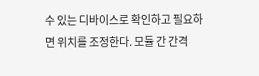수 있는 디바이스로 확인하고 필요하면 위치를 조정한다. 모듈 간 간격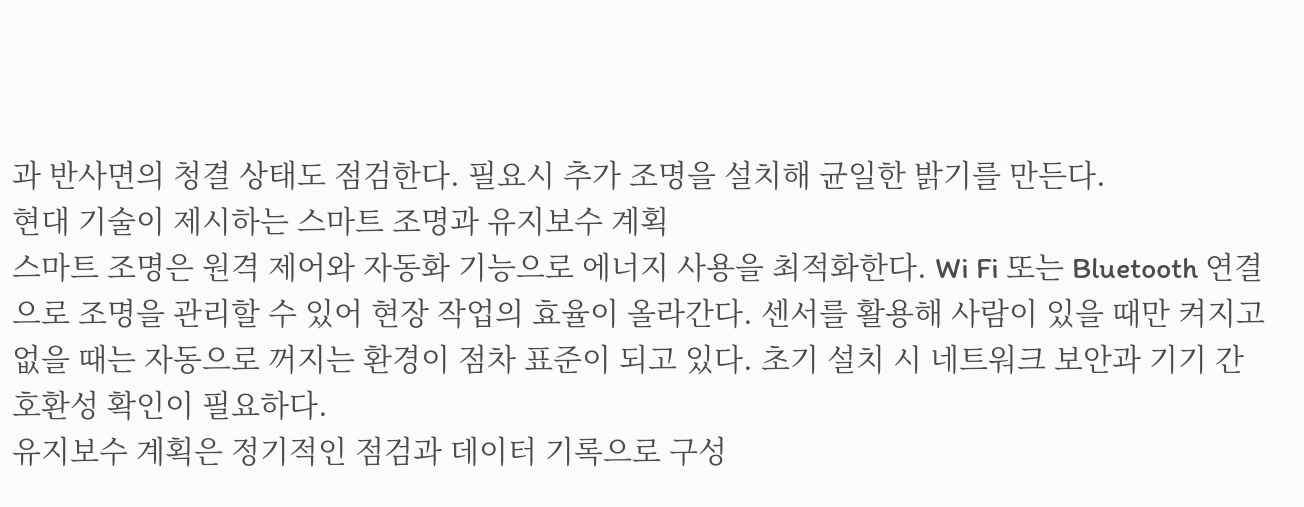과 반사면의 청결 상태도 점검한다. 필요시 추가 조명을 설치해 균일한 밝기를 만든다.
현대 기술이 제시하는 스마트 조명과 유지보수 계획
스마트 조명은 원격 제어와 자동화 기능으로 에너지 사용을 최적화한다. Wi Fi 또는 Bluetooth 연결으로 조명을 관리할 수 있어 현장 작업의 효율이 올라간다. 센서를 활용해 사람이 있을 때만 켜지고 없을 때는 자동으로 꺼지는 환경이 점차 표준이 되고 있다. 초기 설치 시 네트워크 보안과 기기 간 호환성 확인이 필요하다.
유지보수 계획은 정기적인 점검과 데이터 기록으로 구성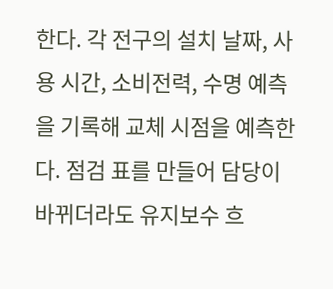한다. 각 전구의 설치 날짜, 사용 시간, 소비전력, 수명 예측을 기록해 교체 시점을 예측한다. 점검 표를 만들어 담당이 바뀌더라도 유지보수 흐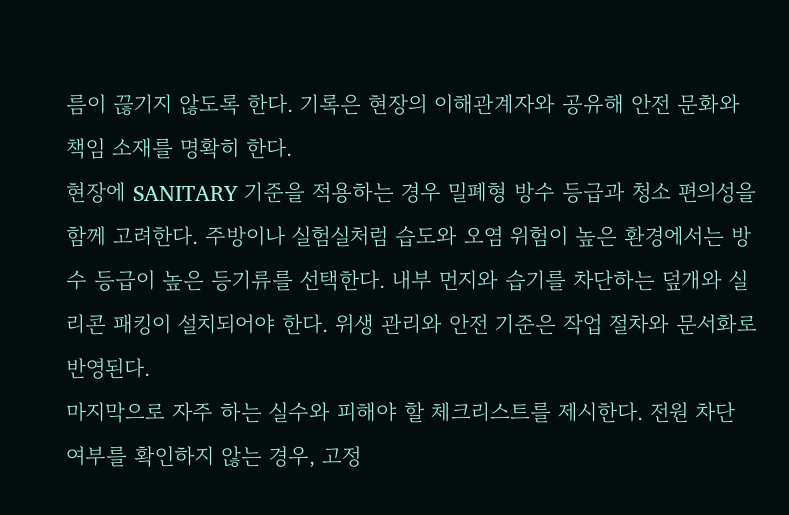름이 끊기지 않도록 한다. 기록은 현장의 이해관계자와 공유해 안전 문화와 책임 소재를 명확히 한다.
현장에 SANITARY 기준을 적용하는 경우 밀폐형 방수 등급과 청소 편의성을 함께 고려한다. 주방이나 실험실처럼 습도와 오염 위험이 높은 환경에서는 방수 등급이 높은 등기류를 선택한다. 내부 먼지와 습기를 차단하는 덮개와 실리콘 패킹이 설치되어야 한다. 위생 관리와 안전 기준은 작업 절차와 문서화로 반영된다.
마지막으로 자주 하는 실수와 피해야 할 체크리스트를 제시한다. 전원 차단 여부를 확인하지 않는 경우, 고정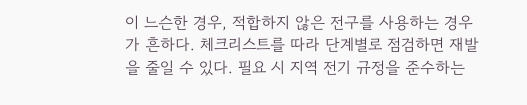이 느슨한 경우, 적합하지 않은 전구를 사용하는 경우가 흔하다. 체크리스트를 따라 단계별로 점검하면 재발을 줄일 수 있다. 필요 시 지역 전기 규정을 준수하는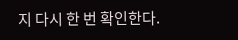지 다시 한 번 확인한다.